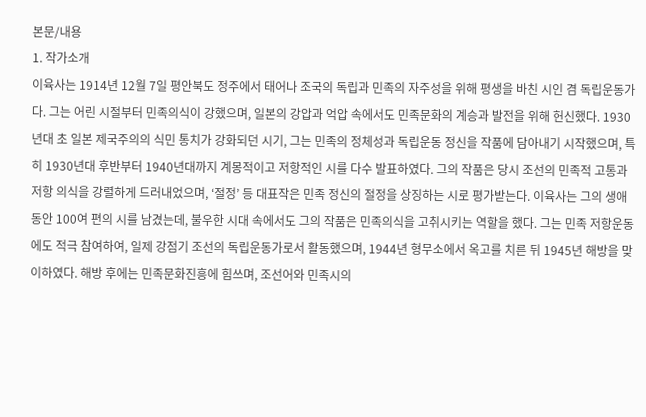본문/내용
1. 작가소개
이육사는 1914년 12월 7일 평안북도 정주에서 태어나 조국의 독립과 민족의 자주성을 위해 평생을 바친 시인 겸 독립운동가다. 그는 어린 시절부터 민족의식이 강했으며, 일본의 강압과 억압 속에서도 민족문화의 계승과 발전을 위해 헌신했다. 1930년대 초 일본 제국주의의 식민 통치가 강화되던 시기, 그는 민족의 정체성과 독립운동 정신을 작품에 담아내기 시작했으며, 특히 1930년대 후반부터 1940년대까지 계몽적이고 저항적인 시를 다수 발표하였다. 그의 작품은 당시 조선의 민족적 고통과 저항 의식을 강렬하게 드러내었으며, ‘절정’ 등 대표작은 민족 정신의 절정을 상징하는 시로 평가받는다. 이육사는 그의 생애 동안 100여 편의 시를 남겼는데, 불우한 시대 속에서도 그의 작품은 민족의식을 고취시키는 역할을 했다. 그는 민족 저항운동에도 적극 참여하여, 일제 강점기 조선의 독립운동가로서 활동했으며, 1944년 형무소에서 옥고를 치른 뒤 1945년 해방을 맞이하였다. 해방 후에는 민족문화진흥에 힘쓰며, 조선어와 민족시의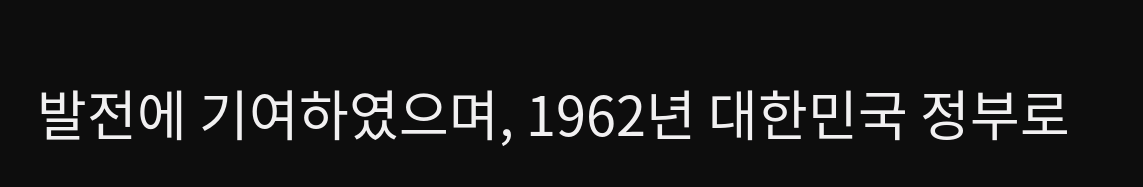발전에 기여하였으며, 1962년 대한민국 정부로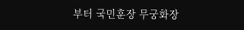부터 국민훈장 무궁화장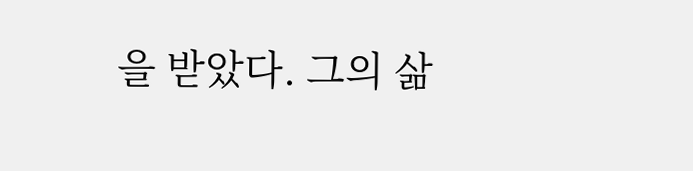을 받았다. 그의 삶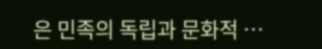은 민족의 독립과 문화적 …